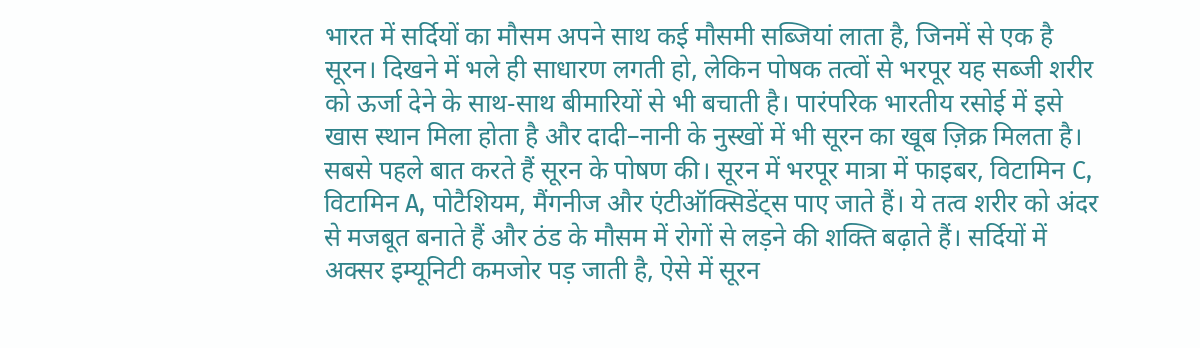भारत में सर्दियों का मौसम अपने साथ कई मौसमी सब्जियां लाता है, जिनमें से एक है सूरन। दिखने में भले ही साधारण लगती हो, लेकिन पोषक तत्वों से भरपूर यह सब्जी शरीर को ऊर्जा देने के साथ-साथ बीमारियों से भी बचाती है। पारंपरिक भारतीय रसोई में इसे खास स्थान मिला होता है और दादी–नानी के नुस्खों में भी सूरन का खूब ज़िक्र मिलता है।
सबसे पहले बात करते हैं सूरन के पोषण की। सूरन में भरपूर मात्रा में फाइबर, विटामिन C, विटामिन A, पोटैशियम, मैंगनीज और एंटीऑक्सिडेंट्स पाए जाते हैं। ये तत्व शरीर को अंदर से मजबूत बनाते हैं और ठंड के मौसम में रोगों से लड़ने की शक्ति बढ़ाते हैं। सर्दियों में अक्सर इम्यूनिटी कमजोर पड़ जाती है, ऐसे में सूरन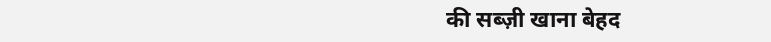की सब्ज़ी खाना बेहद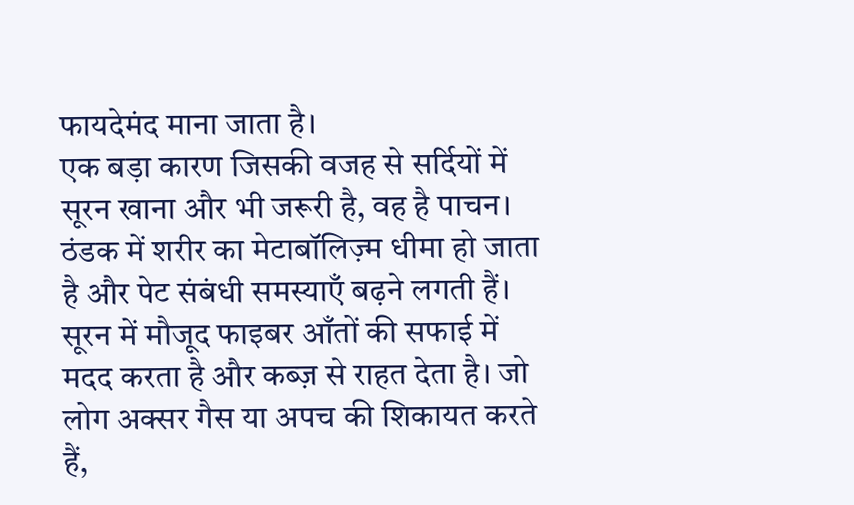फायदेमंद माना जाता है।
एक बड़ा कारण जिसकी वजह से सर्दियों में सूरन खाना और भी जरूरी है, वह है पाचन। ठंडक में शरीर का मेटाबॉलिज़्म धीमा हो जाता है और पेट संबंधी समस्याएँ बढ़ने लगती हैं। सूरन में मौजूद फाइबर आँतों की सफाई में मदद करता है और कब्ज़ से राहत देता है। जो लोग अक्सर गैस या अपच की शिकायत करते हैं,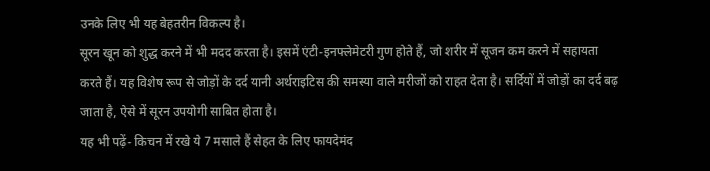उनके लिए भी यह बेहतरीन विकल्प है।
सूरन खून को शुद्ध करने में भी मदद करता है। इसमें एंटी-इनफ्लेमेटरी गुण होते हैं, जो शरीर में सूजन कम करने में सहायता करते हैं। यह विशेष रूप से जोड़ों के दर्द यानी अर्थराइटिस की समस्या वाले मरीजों को राहत देता है। सर्दियों में जोड़ों का दर्द बढ़ जाता है, ऐसे में सूरन उपयोगी साबित होता है।
यह भी पढ़ें- किचन में रखे ये 7 मसाले हैं सेहत के लिए फायदेमंद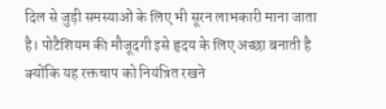दिल से जुड़ी समस्याओं के लिए भी सूरन लाभकारी माना जाता है। पोटैशियम की मौजूदगी इसे हृदय के लिए अच्छा बनाती है क्योंकि यह रक्तचाप को नियंत्रित रखने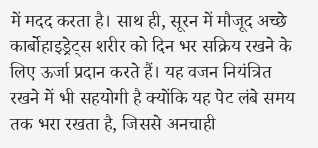में मदद करता है। साथ ही, सूरन में मौजूद अच्छे कार्बोहाइड्रेट्स शरीर को दिन भर सक्रिय रखने के लिए ऊर्जा प्रदान करते हैं। यह वजन नियंत्रित रखने में भी सहयोगी है क्योंकि यह पेट लंबे समय तक भरा रखता है, जिससे अनचाही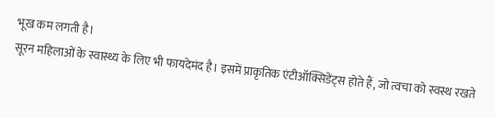भूख कम लगती है।
सूरन महिलाओं के स्वास्थ्य के लिए भी फायदेमंद है। इसमें प्राकृतिक एंटीऑक्सिडेंट्स होते हैं, जो त्वचा को स्वस्थ रखते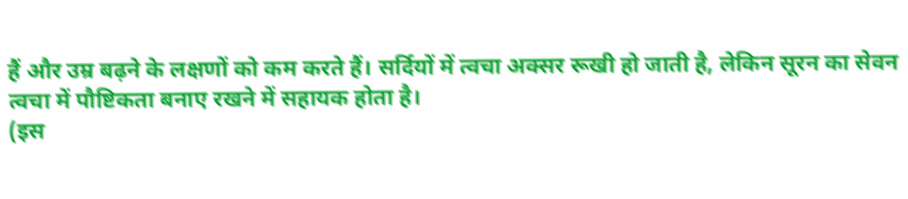हैं और उम्र बढ़ने के लक्षणों को कम करते हैं। सर्दियों में त्वचा अक्सर रूखी हो जाती है, लेकिन सूरन का सेवन त्वचा में पौष्टिकता बनाए रखने में सहायक होता है।
(इस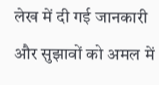लेख में दी गई जानकारी और सुझावों को अमल में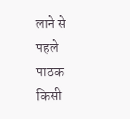लाने से पहले पाठक किसी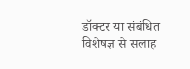डॉक्टर या संबंधित विशेषज्ञ से सलाह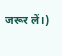जरूर लें।)